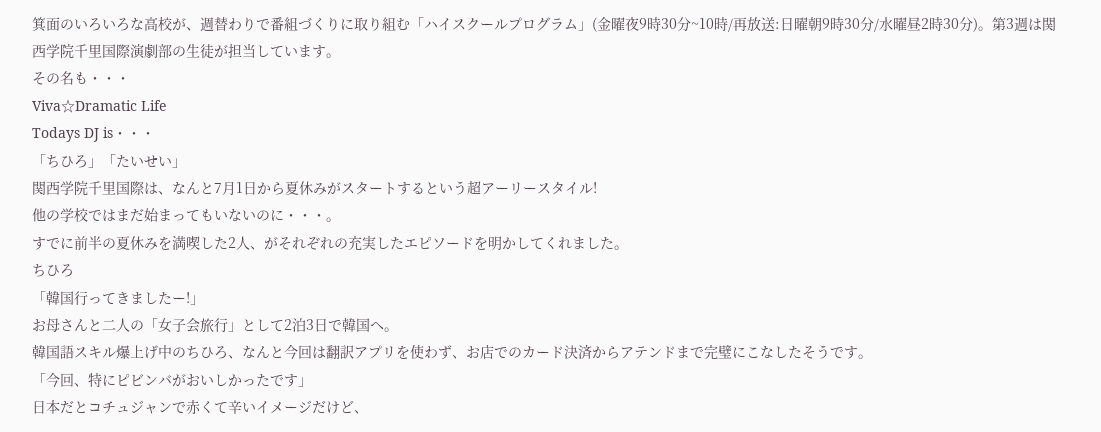箕面のいろいろな高校が、週替わりで番組づくりに取り組む「ハイスクールプログラム」(金曜夜9時30分~10時/再放送:日曜朝9時30分/水曜昼2時30分)。第3週は関西学院千里国際演劇部の生徒が担当しています。
その名も・・・
Viva☆Dramatic Life
Todays DJ is・・・
「ちひろ」「たいせい」
関西学院千里国際は、なんと7月1日から夏休みがスタートするという超アーリースタイル!
他の学校ではまだ始まってもいないのに・・・。
すでに前半の夏休みを満喫した2人、がそれぞれの充実したエピソードを明かしてくれました。
ちひろ
「韓国行ってきましたー!」
お母さんと二人の「女子会旅行」として2泊3日で韓国へ。
韓国語スキル爆上げ中のちひろ、なんと今回は翻訳アプリを使わず、お店でのカード決済からアテンドまで完璧にこなしたそうです。
「今回、特にピビンバがおいしかったです」
日本だとコチュジャンで赤くて辛いイメージだけど、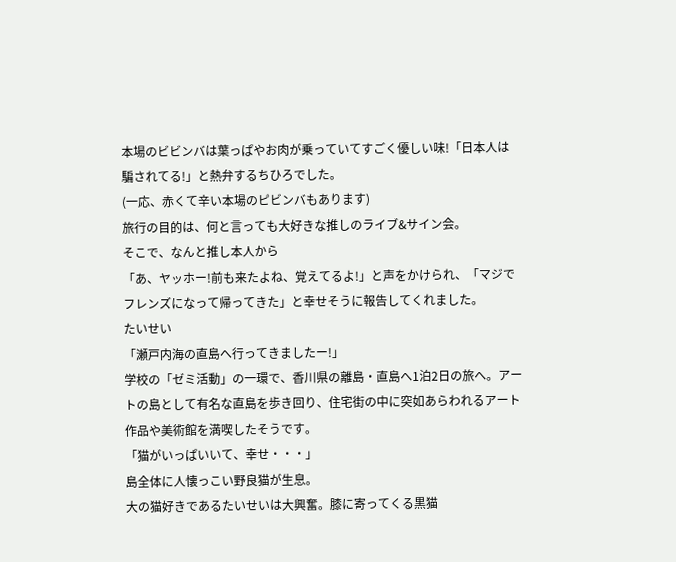本場のビビンバは葉っぱやお肉が乗っていてすごく優しい味!「日本人は騙されてる!」と熱弁するちひろでした。
(一応、赤くて辛い本場のピビンバもあります)
旅行の目的は、何と言っても大好きな推しのライブ&サイン会。
そこで、なんと推し本人から
「あ、ヤッホー!前も来たよね、覚えてるよ!」と声をかけられ、「マジでフレンズになって帰ってきた」と幸せそうに報告してくれました。
たいせい
「瀬戸内海の直島へ行ってきましたー!」
学校の「ゼミ活動」の一環で、香川県の離島・直島へ1泊2日の旅へ。アートの島として有名な直島を歩き回り、住宅街の中に突如あらわれるアート作品や美術館を満喫したそうです。
「猫がいっぱいいて、幸せ・・・」
島全体に人懐っこい野良猫が生息。
大の猫好きであるたいせいは大興奮。膝に寄ってくる黒猫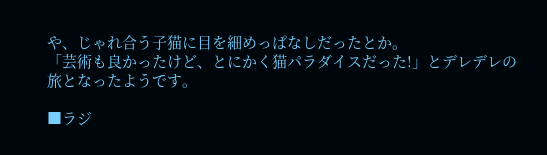や、じゃれ合う子猫に目を細めっぱなしだったとか。
「芸術も良かったけど、とにかく猫パラダイスだった!」とデレデレの旅となったようです。

■ラジ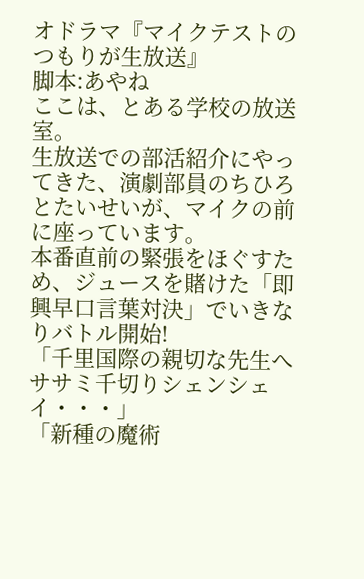オドラマ『マイクテストのつもりが生放送』
脚本:あやね
ここは、とある学校の放送室。
生放送での部活紹介にやってきた、演劇部員のちひろとたいせいが、マイクの前に座っています。
本番直前の緊張をほぐすため、ジュースを賭けた「即興早口言葉対決」でいきなりバトル開始!
「千里国際の親切な先生へササミ千切りシェンシェイ・・・」
「新種の魔術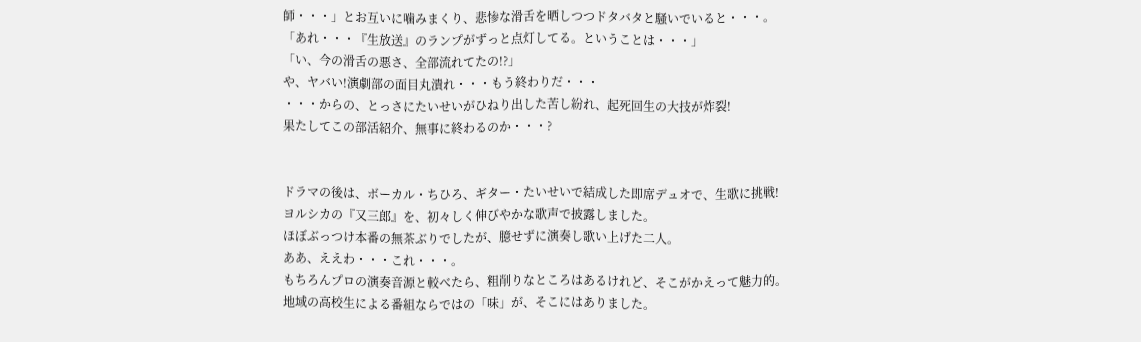師・・・」とお互いに噛みまくり、悲惨な滑舌を晒しつつドタバタと騒いでいると・・・。
「あれ・・・『生放送』のランプがずっと点灯してる。ということは・・・」
「い、今の滑舌の悪さ、全部流れてたの!?」
や、ヤバい!演劇部の面目丸潰れ・・・もう終わりだ・・・
・・・からの、とっさにたいせいがひねり出した苦し紛れ、起死回生の大技が炸裂!
果たしてこの部活紹介、無事に終わるのか・・・?


ドラマの後は、ボーカル・ちひろ、ギター・たいせいで結成した即席デュオで、生歌に挑戦!
ヨルシカの『又三郎』を、初々しく伸びやかな歌声で披露しました。
ほぼぶっつけ本番の無茶ぶりでしたが、臆せずに演奏し歌い上げた二人。
ああ、ええわ・・・これ・・・。
もちろんプロの演奏音源と較べたら、粗削りなところはあるけれど、そこがかえって魅力的。
地域の高校生による番組ならではの「味」が、そこにはありました。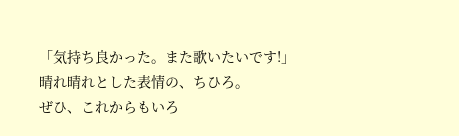「気持ち良かった。また歌いたいです!」
晴れ晴れとした表情の、ちひろ。
ぜひ、これからもいろ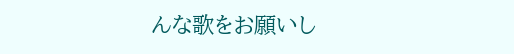んな歌をお願いし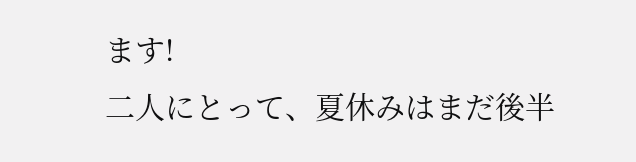ます!
二人にとって、夏休みはまだ後半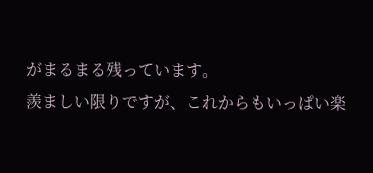がまるまる残っています。
羨ましい限りですが、これからもいっぱい楽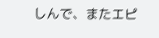しんで、またエピ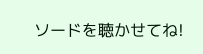ソードを聴かせてね!